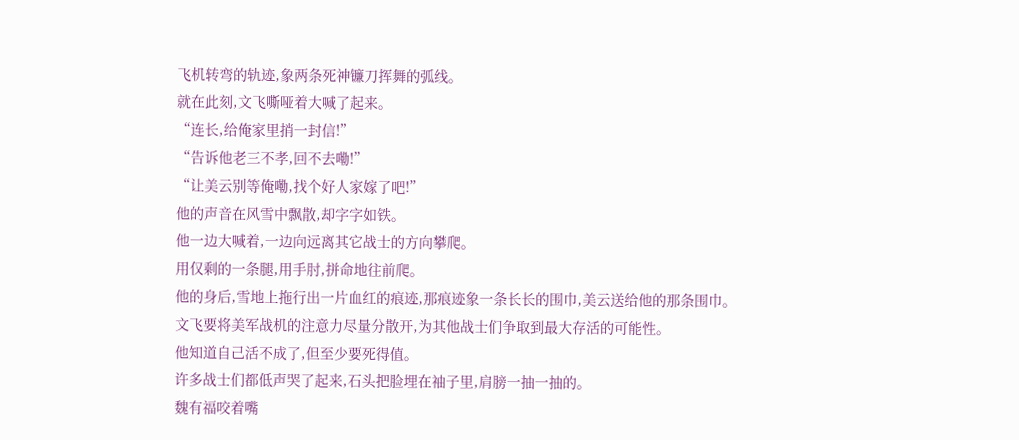飞机转弯的轨迹,象两条死神镰刀挥舞的弧线。
就在此刻,文飞嘶哑着大喊了起来。
“连长,给俺家里捎一封信!”
“告诉他老三不孝,回不去嘞!”
“让美云别等俺嘞,找个好人家嫁了吧!”
他的声音在风雪中飘散,却字字如铁。
他一边大喊着,一边向远离其它战士的方向攀爬。
用仅剩的一条腿,用手肘,拼命地往前爬。
他的身后,雪地上拖行出一片血红的痕迹,那痕迹象一条长长的围巾,美云送给他的那条围巾。
文飞要将美军战机的注意力尽量分散开,为其他战士们争取到最大存活的可能性。
他知道自己活不成了,但至少要死得值。
许多战士们都低声哭了起来,石头把脸埋在袖子里,肩膀一抽一抽的。
魏有福咬着嘴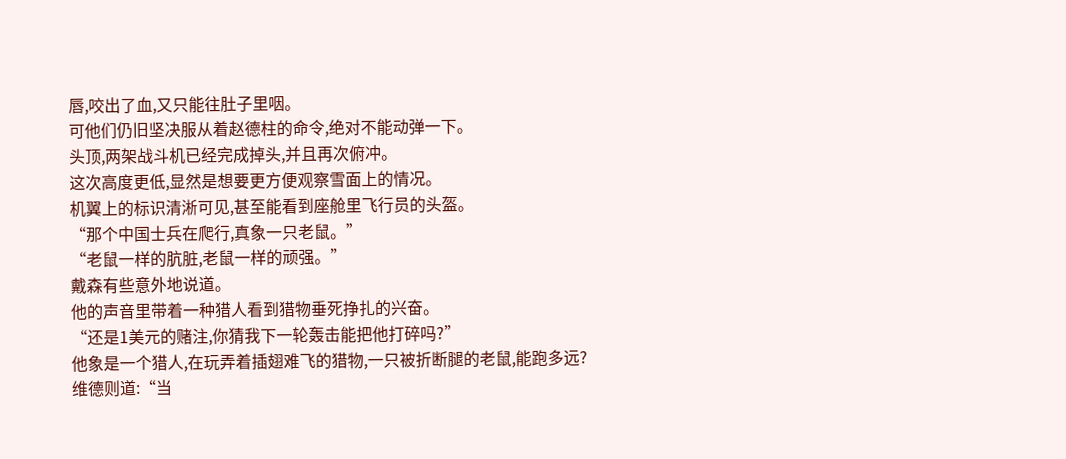唇,咬出了血,又只能往肚子里咽。
可他们仍旧坚决服从着赵德柱的命令,绝对不能动弹一下。
头顶,两架战斗机已经完成掉头,并且再次俯冲。
这次高度更低,显然是想要更方便观察雪面上的情况。
机翼上的标识清淅可见,甚至能看到座舱里飞行员的头盔。
“那个中国士兵在爬行,真象一只老鼠。”
“老鼠一样的肮脏,老鼠一样的顽强。”
戴森有些意外地说道。
他的声音里带着一种猎人看到猎物垂死挣扎的兴奋。
“还是1美元的赌注,你猜我下一轮轰击能把他打碎吗?”
他象是一个猎人,在玩弄着插翅难飞的猎物,一只被折断腿的老鼠,能跑多远?
维德则道:“当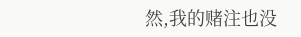然,我的赌注也没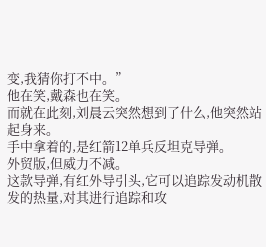变,我猜你打不中。”
他在笑,戴森也在笑。
而就在此刻,刘晨云突然想到了什么,他突然站起身来。
手中拿着的,是红箭12单兵反坦克导弹。
外贸版,但威力不减。
这款导弹,有红外导引头,它可以追踪发动机散发的热量,对其进行追踪和攻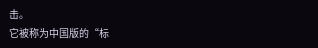击。
它被称为中国版的“标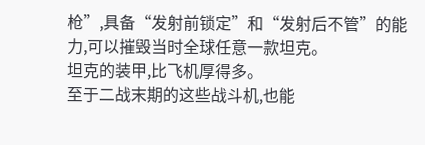枪”,具备“发射前锁定”和“发射后不管”的能力,可以摧毁当时全球任意一款坦克。
坦克的装甲,比飞机厚得多。
至于二战末期的这些战斗机,也能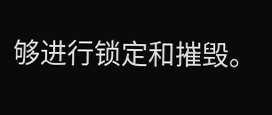够进行锁定和摧毁。